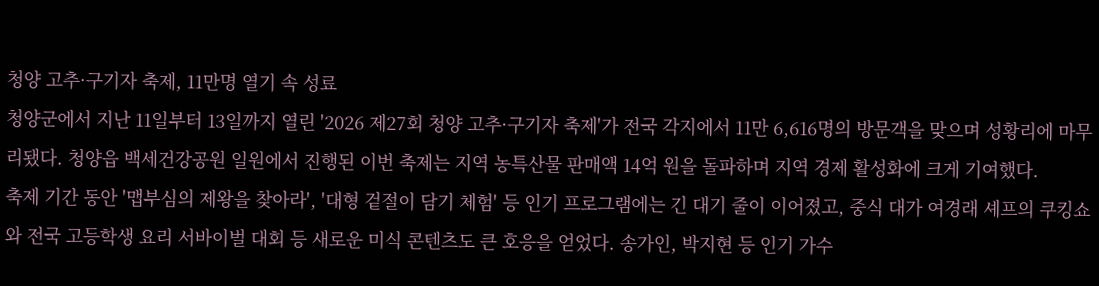청양 고추·구기자 축제, 11만명 열기 속 성료
청양군에서 지난 11일부터 13일까지 열린 '2026 제27회 청양 고추·구기자 축제'가 전국 각지에서 11만 6,616명의 방문객을 맞으며 성황리에 마무리됐다. 청양읍 백세건강공원 일원에서 진행된 이번 축제는 지역 농특산물 판매액 14억 원을 돌파하며 지역 경제 활성화에 크게 기여했다.
축제 기간 동안 '맵부심의 제왕을 찾아라', '대형 겉절이 담기 체험' 등 인기 프로그램에는 긴 대기 줄이 이어졌고, 중식 대가 여경래 셰프의 쿠킹쇼와 전국 고등학생 요리 서바이벌 대회 등 새로운 미식 콘텐츠도 큰 호응을 얻었다. 송가인, 박지현 등 인기 가수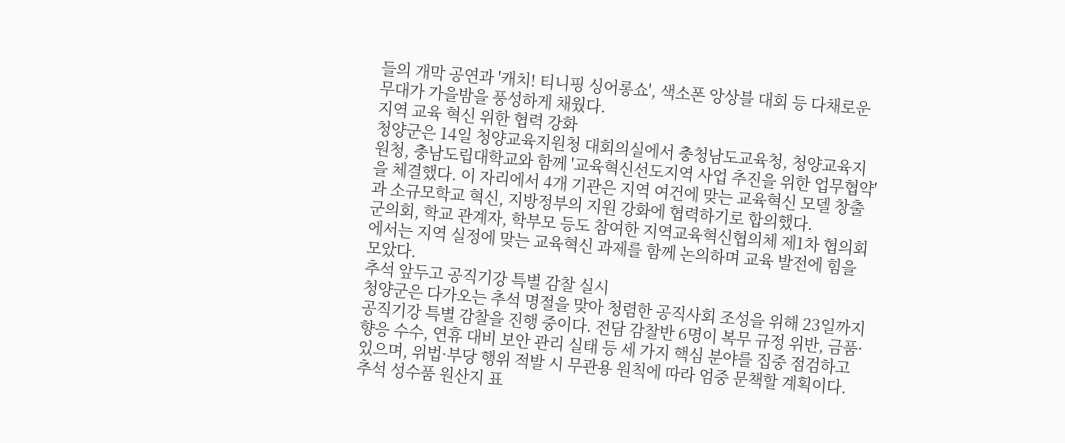들의 개막 공연과 '캐치! 티니핑 싱어롱쇼', 색소폰 앙상블 대회 등 다채로운 무대가 가을밤을 풍성하게 채웠다.
지역 교육 혁신 위한 협력 강화
청양군은 14일 청양교육지원청 대회의실에서 충청남도교육청, 청양교육지원청, 충남도립대학교와 함께 '교육혁신선도지역 사업 추진을 위한 업무협약'을 체결했다. 이 자리에서 4개 기관은 지역 여건에 맞는 교육혁신 모델 창출과 소규모학교 혁신, 지방정부의 지원 강화에 협력하기로 합의했다.
군의회, 학교 관계자, 학부모 등도 참여한 지역교육혁신협의체 제1차 협의회에서는 지역 실정에 맞는 교육혁신 과제를 함께 논의하며 교육 발전에 힘을 모았다.
추석 앞두고 공직기강 특별 감찰 실시
청양군은 다가오는 추석 명절을 맞아 청렴한 공직사회 조성을 위해 23일까지 공직기강 특별 감찰을 진행 중이다. 전담 감찰반 6명이 복무 규정 위반, 금품·향응 수수, 연휴 대비 보안 관리 실태 등 세 가지 핵심 분야를 집중 점검하고 있으며, 위법·부당 행위 적발 시 무관용 원칙에 따라 엄중 문책할 계획이다.
추석 성수품 원산지 표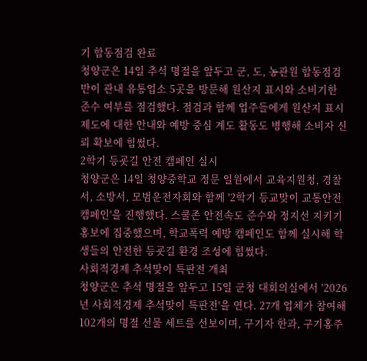기 합동점검 완료
청양군은 14일 추석 명절을 앞두고 군, 도, 농관원 합동점검반이 관내 유통업소 5곳을 방문해 원산지 표시와 소비기한 준수 여부를 점검했다. 점검과 함께 업주들에게 원산지 표시 제도에 대한 안내와 예방 중심 계도 활동도 병행해 소비자 신뢰 확보에 힘썼다.
2학기 등굣길 안전 캠페인 실시
청양군은 14일 청양중학교 정문 일원에서 교육지원청, 경찰서, 소방서, 모범운전자회와 함께 '2학기 등교맞이 교통안전 캠페인'을 진행했다. 스쿨존 안전속도 준수와 정지선 지키기 홍보에 집중했으며, 학교폭력 예방 캠페인도 함께 실시해 학생들의 안전한 등굣길 환경 조성에 힘썼다.
사회적경제 추석맞이 특판전 개최
청양군은 추석 명절을 앞두고 15일 군청 대회의실에서 '2026년 사회적경제 추석맞이 특판전'을 연다. 27개 업체가 참여해 102개의 명절 선물 세트를 선보이며, 구기자 한과, 구기홍주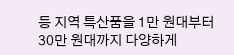등 지역 특산품을 1만 원대부터 30만 원대까지 다양하게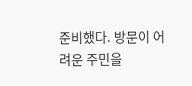준비했다. 방문이 어려운 주민을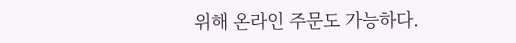위해 온라인 주문도 가능하다.